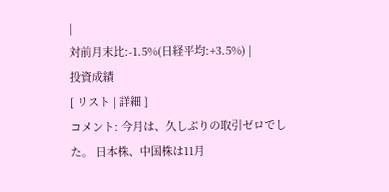|
対前月末比:-1.5%(日経平均:+3.5%) |
投資成績
[ リスト | 詳細 ]
コメント: 今月は、久しぶりの取引ゼロでした。 日本株、中国株は11月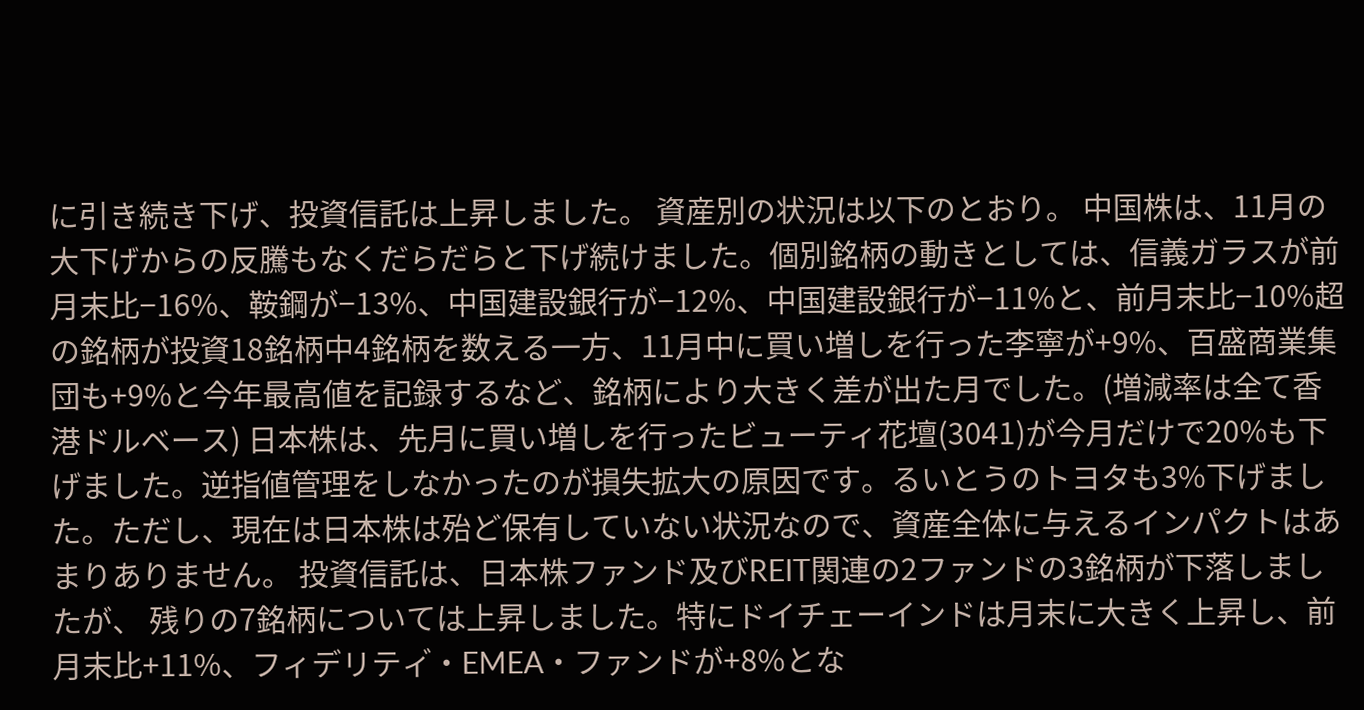に引き続き下げ、投資信託は上昇しました。 資産別の状況は以下のとおり。 中国株は、11月の大下げからの反騰もなくだらだらと下げ続けました。個別銘柄の動きとしては、信義ガラスが前月末比−16%、鞍鋼が−13%、中国建設銀行が−12%、中国建設銀行が−11%と、前月末比−10%超の銘柄が投資18銘柄中4銘柄を数える一方、11月中に買い増しを行った李寧が+9%、百盛商業集団も+9%と今年最高値を記録するなど、銘柄により大きく差が出た月でした。(増減率は全て香港ドルベース) 日本株は、先月に買い増しを行ったビューティ花壇(3041)が今月だけで20%も下げました。逆指値管理をしなかったのが損失拡大の原因です。るいとうのトヨタも3%下げました。ただし、現在は日本株は殆ど保有していない状況なので、資産全体に与えるインパクトはあまりありません。 投資信託は、日本株ファンド及びREIT関連の2ファンドの3銘柄が下落しましたが、 残りの7銘柄については上昇しました。特にドイチェーインドは月末に大きく上昇し、前月末比+11%、フィデリティ゙・EMEA・ファンドが+8%とな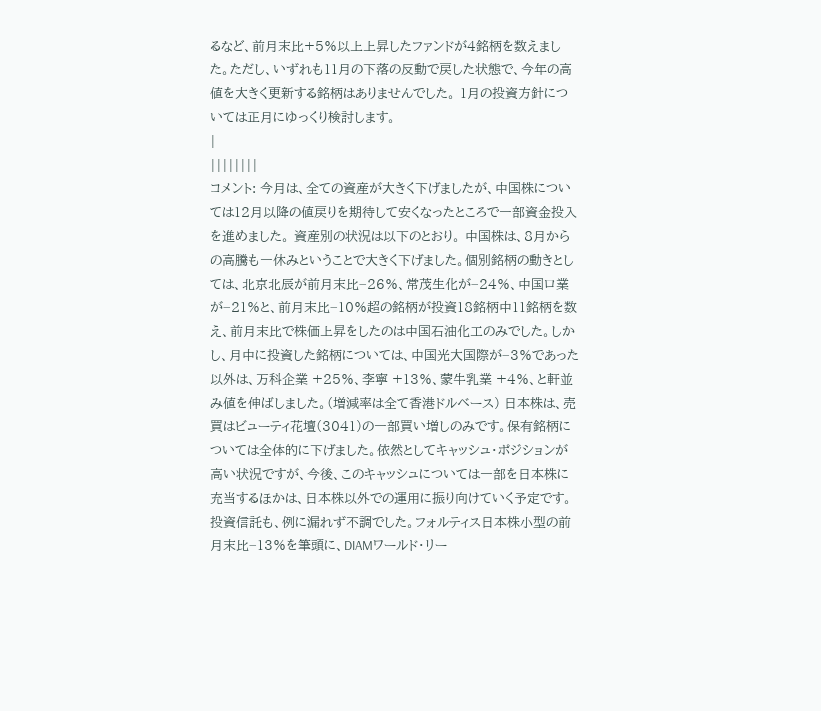るなど、前月末比+5%以上上昇したファンドが4銘柄を数えました。ただし、いずれも11月の下落の反動で戻した状態で、今年の高値を大きく更新する銘柄はありませんでした。 1月の投資方針については正月にゆっくり検討します。
|
||||||||
コメント: 今月は、全ての資産が大きく下げましたが、中国株については12月以降の値戻りを期待して安くなったところで一部資金投入を進めました。 資産別の状況は以下のとおり。 中国株は、8月からの高騰も一休みということで大きく下げました。個別銘柄の動きとしては、北京北辰が前月末比−26%、常茂生化が−24%、中国ロ業が−21%と、前月末比−10%超の銘柄が投資18銘柄中11銘柄を数え、前月末比で株価上昇をしたのは中国石油化工のみでした。しかし、月中に投資した銘柄については、中国光大国際が−3%であった以外は、万科企業 +25%、李寧 +13%、蒙牛乳業 +4%、と軒並み値を伸ばしました。(増減率は全て香港ドルベース) 日本株は、売買はビューティ花壇(3041)の一部買い増しのみです。保有銘柄については全体的に下げました。依然としてキャッシュ・ポジションが高い状況ですが、今後、このキャッシュについては一部を日本株に充当するほかは、日本株以外での運用に振り向けていく予定です。 投資信託も、例に漏れず不調でした。フォルティス日本株小型の前月末比−13%を筆頭に、DIAMワールド・リー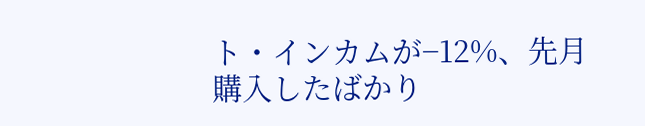ト・インカムが−12%、先月購入したばかり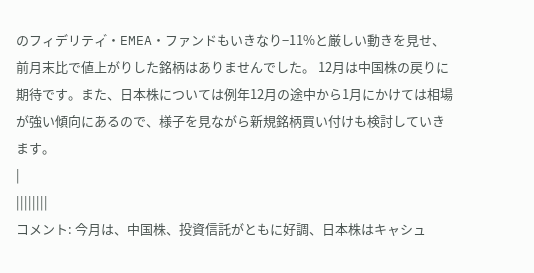のフィデリティ゙・EMEA・ファンドもいきなり−11%と厳しい動きを見せ、前月末比で値上がりした銘柄はありませんでした。 12月は中国株の戻りに期待です。また、日本株については例年12月の途中から1月にかけては相場が強い傾向にあるので、様子を見ながら新規銘柄買い付けも検討していきます。
|
||||||||
コメント: 今月は、中国株、投資信託がともに好調、日本株はキャシュ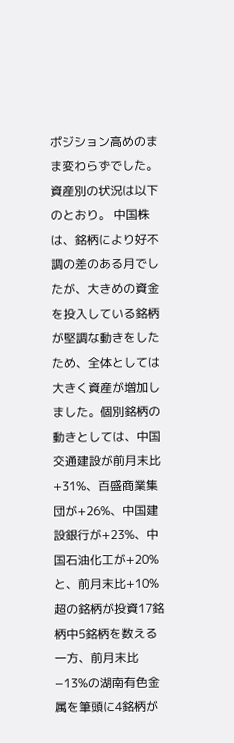ポジション高めのまま変わらずでした。 資産別の状況は以下のとおり。 中国株は、銘柄により好不調の差のある月でしたが、大きめの資金を投入している銘柄が堅調な動きをしたため、全体としては大きく資産が増加しました。個別銘柄の動きとしては、中国交通建設が前月末比+31%、百盛商業集団が+26%、中国建設銀行が+23%、中国石油化工が+20%と、前月末比+10%超の銘柄が投資17銘柄中5銘柄を数える一方、前月末比−13%の湖南有色金属を筆頭に4銘柄が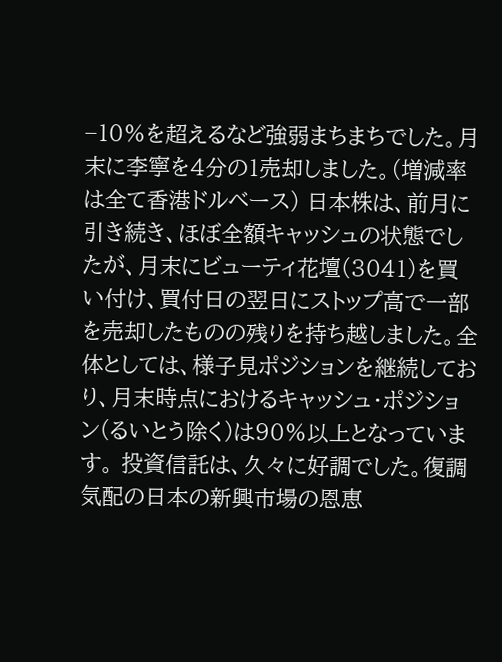−10%を超えるなど強弱まちまちでした。月末に李寧を4分の1売却しました。(増減率は全て香港ドルベース) 日本株は、前月に引き続き、ほぼ全額キャッシュの状態でしたが、月末にビューティ花壇(3041)を買い付け、買付日の翌日にストップ高で一部を売却したものの残りを持ち越しました。全体としては、様子見ポジションを継続しており、月末時点におけるキャッシュ・ポジション(るいとう除く)は90%以上となっています。 投資信託は、久々に好調でした。復調気配の日本の新興市場の恩恵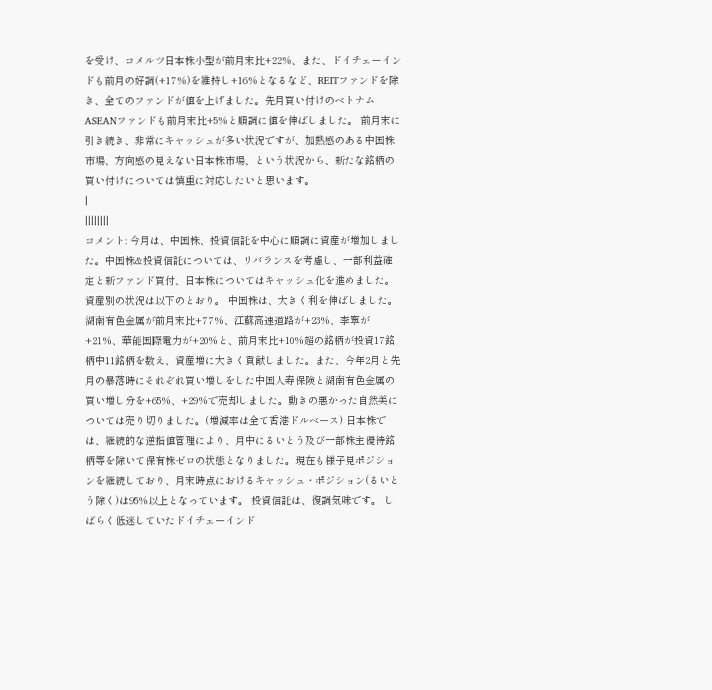を受け、コメルツ日本株小型が前月末比+22%、また、ドイチェーインドも前月の好調(+17%)を維持し+16%となるなど、REITファンドを除き、全てのファンドが値を上げました。先月買い付けのベトナムASEANファンドも前月末比+5%と順調に値を伸ばしました。 前月末に引き続き、非常にキャッシュが多い状況ですが、加熱感のある中国株市場、方向感の見えない日本株市場、という状況から、新たな銘柄の買い付けについては慎重に対応したいと思います。
|
||||||||
コメント: 今月は、中国株、投資信託を中心に順調に資産が増加しました。中国株&投資信託については、リバランスを考慮し、一部利益確定と新ファンド買付、日本株についてはキャッシュ化を進めました。 資産別の状況は以下のとおり。 中国株は、大きく利を伸ばしました。湖南有色金属が前月末比+77%、江蘇高速道路が+23%、李寧が+21%、華能国際電力が+20%と、前月末比+10%超の銘柄が投資17銘柄中11銘柄を数え、資産増に大きく貢献しました。また、今年2月と先月の暴落時にそれぞれ買い増しをした中国人寿保険と湖南有色金属の買い増し分を+65%、+29%で売却しました。動きの悪かった自然美については売り切りました。(増減率は全て香港ドルベース) 日本株では、継続的な逆指値管理により、月中にるいとう及び一部株主優待銘柄等を除いて保有株ゼロの状態となりました。現在も様子見ポジションを継続しており、月末時点におけるキャッシュ・ポジション(るいとう除く)は95%以上となっています。 投資信託は、復調気味です。 しばらく低迷していたドイチェーインド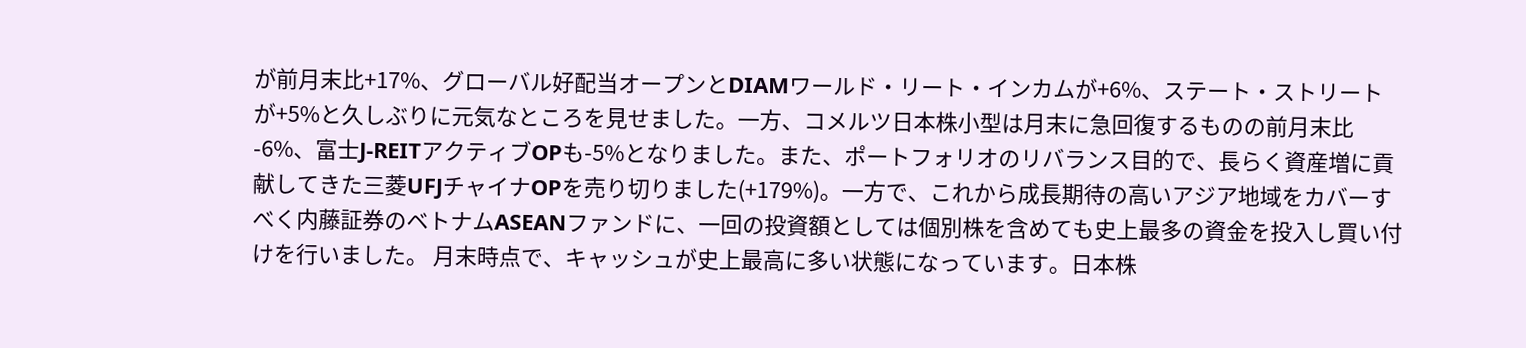が前月末比+17%、グローバル好配当オープンとDIAMワールド・リート・インカムが+6%、ステート・ストリートが+5%と久しぶりに元気なところを見せました。一方、コメルツ日本株小型は月末に急回復するものの前月末比-6%、富士J-REITアクティブOPも-5%となりました。また、ポートフォリオのリバランス目的で、長らく資産増に貢献してきた三菱UFJチャイナOPを売り切りました(+179%)。一方で、これから成長期待の高いアジア地域をカバーすべく内藤証券のベトナムASEANファンドに、一回の投資額としては個別株を含めても史上最多の資金を投入し買い付けを行いました。 月末時点で、キャッシュが史上最高に多い状態になっています。日本株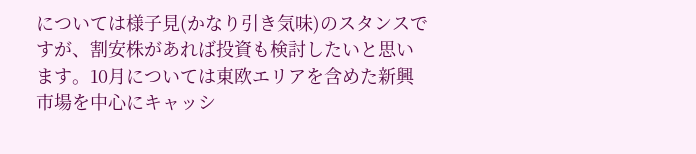については様子見(かなり引き気味)のスタンスですが、割安株があれば投資も検討したいと思います。10月については東欧エリアを含めた新興市場を中心にキャッシ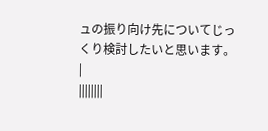ュの振り向け先についてじっくり検討したいと思います。
|
||||||||